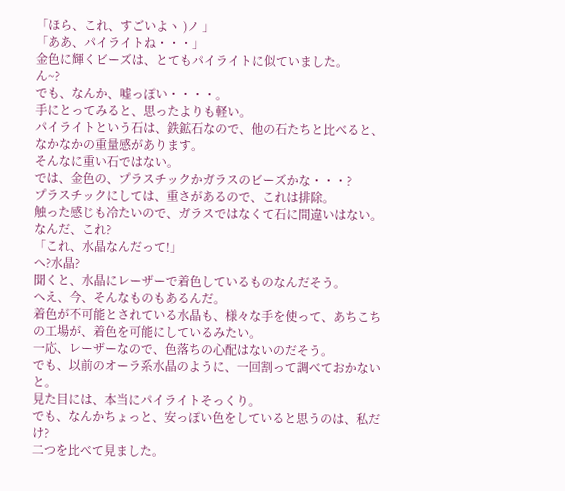「ほら、これ、すごいよヽ )ノ 」
「ああ、パイライトね・・・」
金色に輝くビーズは、とてもパイライトに似ていました。
ん~?
でも、なんか、嘘っぽい・・・・。
手にとってみると、思ったよりも軽い。
パイライトという石は、鉄鉱石なので、他の石たちと比べると、なかなかの重量感があります。
そんなに重い石ではない。
では、金色の、プラスチックかガラスのビーズかな・・・?
プラスチックにしては、重さがあるので、これは排除。
触った感じも冷たいので、ガラスではなくて石に間違いはない。
なんだ、これ?
「これ、水晶なんだって!」
へ?水晶?
聞くと、水晶にレーザーで着色しているものなんだそう。
へえ、今、そんなものもあるんだ。
着色が不可能とされている水晶も、様々な手を使って、あちこちの工場が、着色を可能にしているみたい。
一応、レーザーなので、色落ちの心配はないのだそう。
でも、以前のオーラ系水晶のように、一回割って調べておかないと。
見た目には、本当にパイライトそっくり。
でも、なんかちょっと、安っぽい色をしていると思うのは、私だけ?
二つを比べて見ました。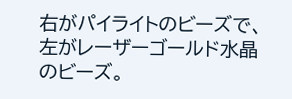右がパイライトのビーズで、左がレーザーゴールド水晶のビーズ。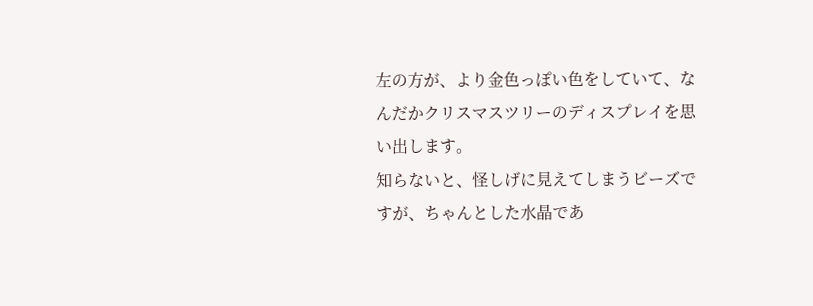左の方が、より金色っぽい色をしていて、なんだかクリスマスツリーのディスプレイを思い出します。
知らないと、怪しげに見えてしまうビーズですが、ちゃんとした水晶であ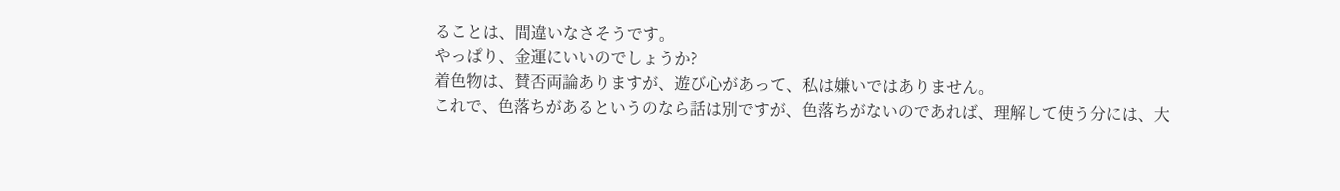ることは、間違いなさそうです。
やっぱり、金運にいいのでしょうか?
着色物は、賛否両論ありますが、遊び心があって、私は嫌いではありません。
これで、色落ちがあるというのなら話は別ですが、色落ちがないのであれば、理解して使う分には、大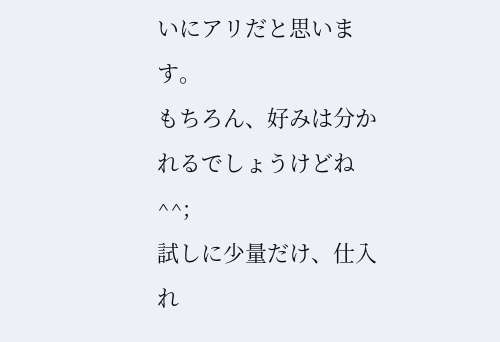いにアリだと思います。
もちろん、好みは分かれるでしょうけどね^^;
試しに少量だけ、仕入れ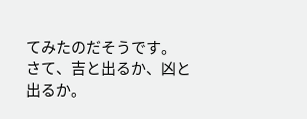てみたのだそうです。
さて、吉と出るか、凶と出るか。